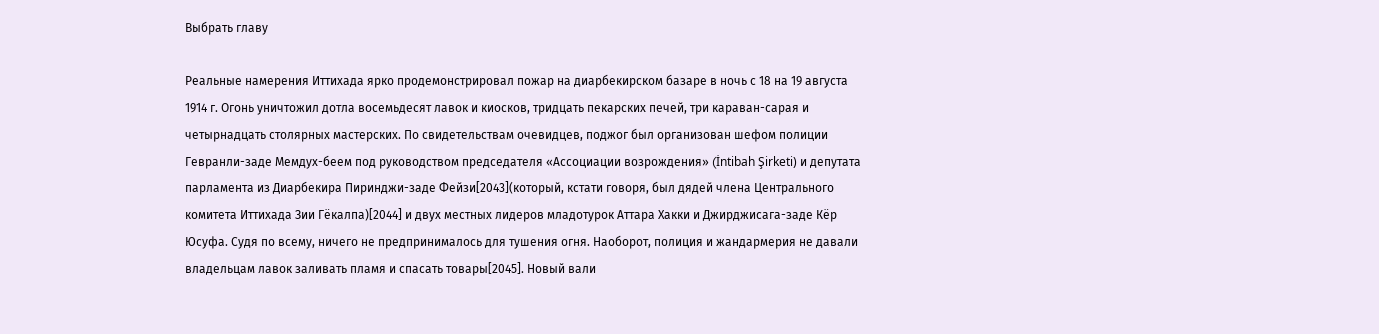Выбрать главу

Реальные намерения Иттихада ярко продемонстрировал пожар на диарбекирском базаре в ночь с 18 на 19 августа 1914 г. Огонь уничтожил дотла восемьдесят лавок и киосков, тридцать пекарских печей, три караван-сарая и четырнадцать столярных мастерских. По свидетельствам очевидцев, поджог был организован шефом полиции Гевранли-заде Мемдух-беем под руководством председателя «Ассоциации возрождения» (İntibah Şirketi) и депутата парламента из Диарбекира Пиринджи-заде Фейзи[2043](который, кстати говоря, был дядей члена Центрального комитета Иттихада Зии Гёкалпа)[2044] и двух местных лидеров младотурок Аттара Хакки и Джирджисага-заде Кёр Юсуфа. Судя по всему, ничего не предпринималось для тушения огня. Наоборот, полиция и жандармерия не давали владельцам лавок заливать пламя и спасать товары[2045]. Новый вали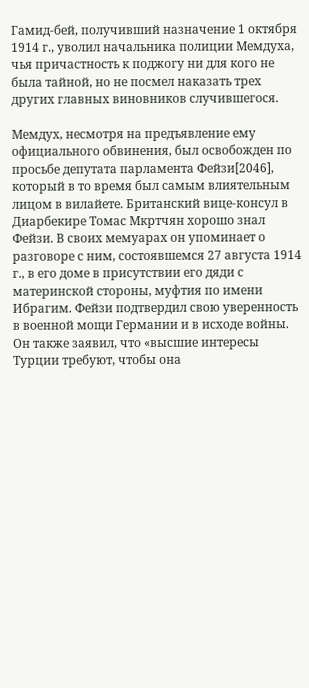Гамид-бей, получивший назначение 1 октября 1914 г., уволил начальника полиции Мемдуха, чья причастность к поджогу ни для кого не была тайной, но не посмел наказать трех других главных виновников случившегося.

Мемдух, несмотря на предъявление ему официального обвинения, был освобожден по просьбе депутата парламента Фейзи[2046], который в то время был самым влиятельным лицом в вилайете. Британский вице-консул в Диарбекире Томас Мкртчян хорошо знал Фейзи. В своих мемуарах он упоминает о разговоре с ним, состоявшемся 27 августа 1914 г., в его доме в присутствии его дяди с материнской стороны, муфтия по имени Ибрагим. Фейзи подтвердил свою уверенность в военной мощи Германии и в исходе войны. Он также заявил, что «высшие интересы Турции требуют, чтобы она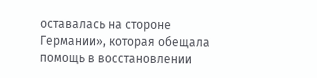оставалась на стороне Германии», которая обещала помощь в восстановлении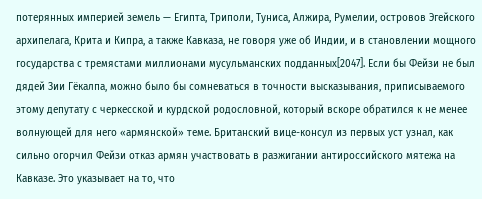потерянных империей земель — Египта, Триполи, Туниса, Алжира, Румелии, островов Эгейского архипелага, Крита и Кипра, а также Кавказа, не говоря уже об Индии, и в становлении мощного государства с тремястами миллионами мусульманских подданных[2047]. Если бы Фейзи не был дядей Зии Гёкалпа, можно было бы сомневаться в точности высказывания, приписываемого этому депутату с черкесской и курдской родословной, который вскоре обратился к не менее волнующей для него «армянской» теме. Британский вице-консул из первых уст узнал, как сильно огорчил Фейзи отказ армян участвовать в разжигании антироссийского мятежа на Кавказе. Это указывает на то, что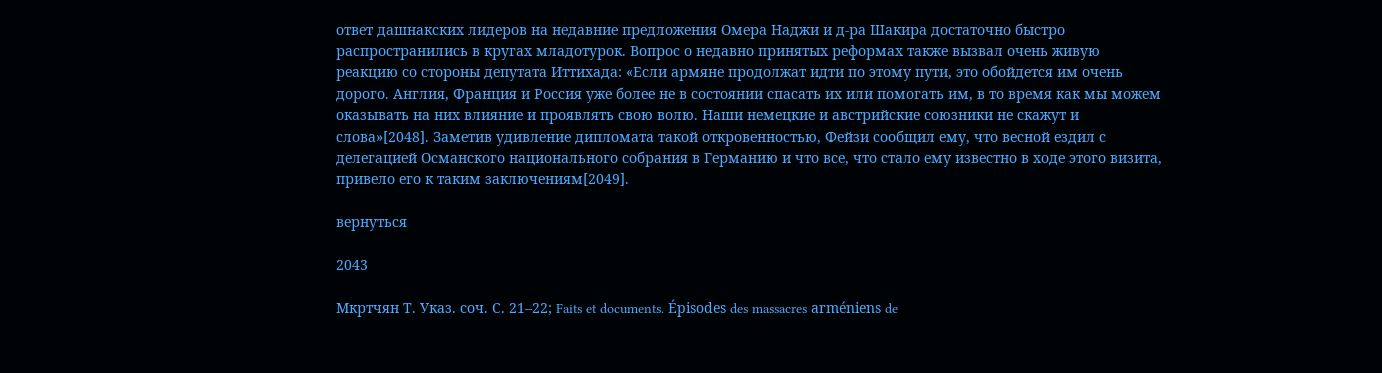ответ дашнакских лидеров на недавние предложения Омера Наджи и д-ра Шакира достаточно быстро распространились в кругах младотурок. Вопрос о недавно принятых реформах также вызвал очень живую реакцию со стороны депутата Иттихада: «Если армяне продолжат идти по этому пути, это обойдется им очень дорого. Англия, Франция и Россия уже более не в состоянии спасать их или помогать им, в то время как мы можем оказывать на них влияние и проявлять свою волю. Наши немецкие и австрийские союзники не скажут и слова»[2048]. Заметив удивление дипломата такой откровенностью, Фейзи сообщил ему, что весной ездил с делегацией Османского национального собрания в Германию и что все, что стало ему известно в ходе этого визита, привело его к таким заключениям[2049].

вернуться

2043

Мкртчян Т. Указ. соч. С. 21–22; Faits et documents. Épisodes des massacres arméniens de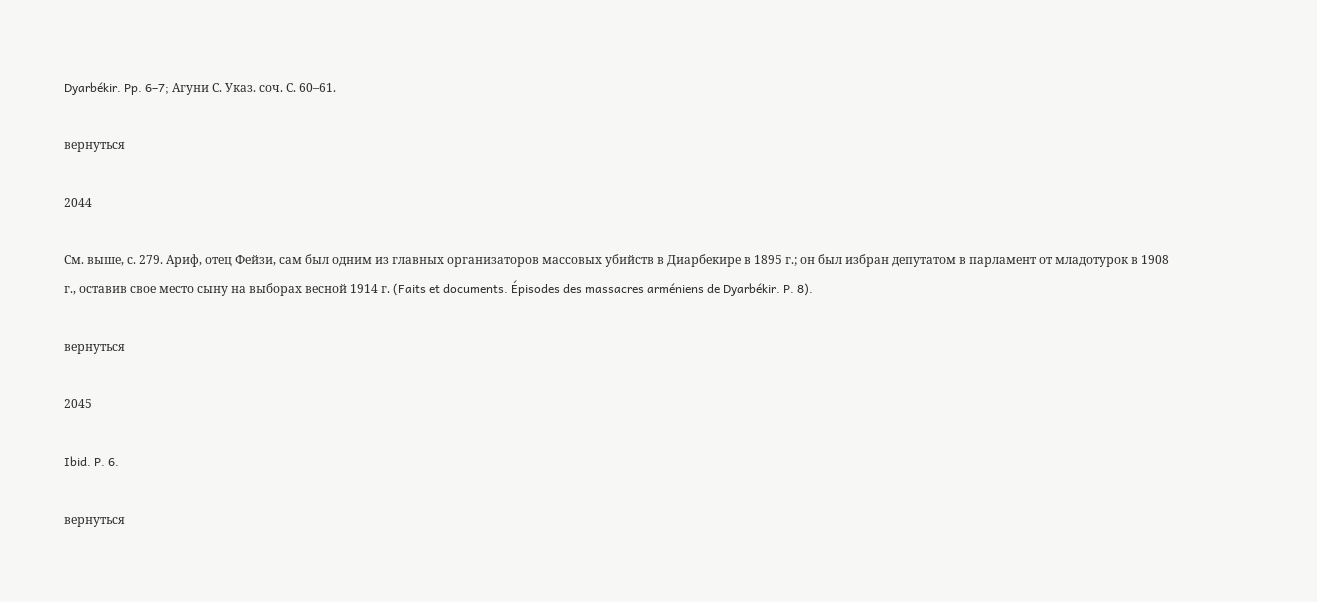Dyarbékir. Pp. 6–7; Агуни С. Указ. соч. С. 60–61.

вернуться

2044

См. выше, с. 279. Ариф, отец Фейзи, сам был одним из главных организаторов массовых убийств в Диарбекире в 1895 г.; он был избран депутатом в парламент от младотурок в 1908 г., оставив свое место сыну на выборах весной 1914 г. (Faits et documents. Épisodes des massacres arméniens de Dyarbékir. P. 8).

вернуться

2045

Ibid. P. 6.

вернуться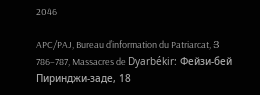2046

APC/PAJ, Bureau d’information du Patriarcat, Յ 786–787, Massacres de Dyarbékir: Фейзи-бей Пиринджи-заде, 18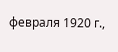февраля 1920 г.,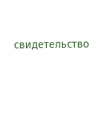свидетельство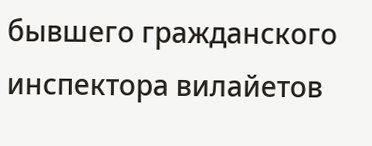бывшего гражданского инспектора вилайетов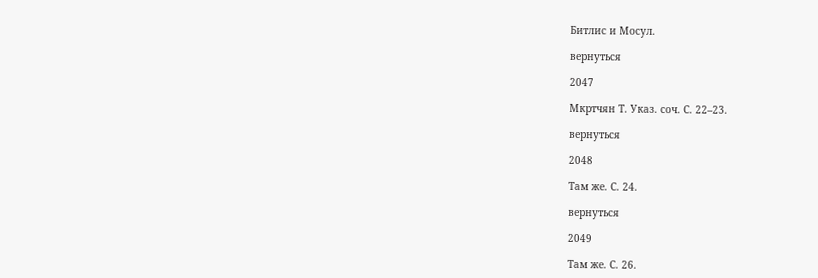Битлис и Мосул.

вернуться

2047

Мкртчян Т. Указ. соч. С. 22–23.

вернуться

2048

Там же. С. 24.

вернуться

2049

Там же. С. 26.